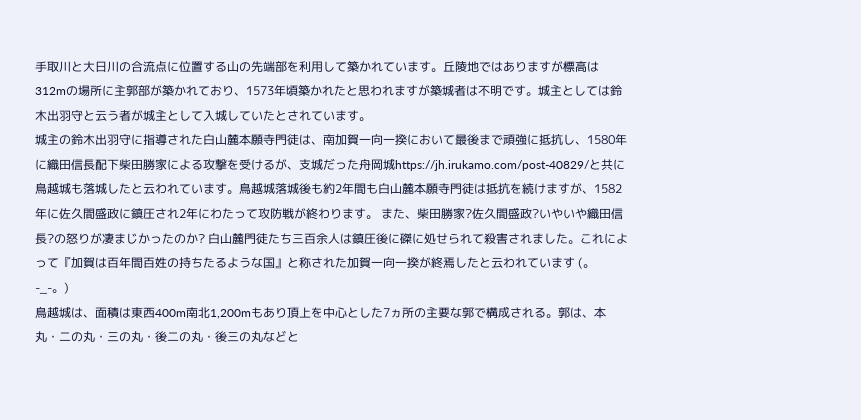手取川と大日川の合流点に位置する山の先端部を利用して築かれています。丘陵地ではありますが標高は312mの場所に主郭部が築かれており、1573年頃築かれたと思われますが築城者は不明です。城主としては鈴木出羽守と云う者が城主として入城していたとされています。
城主の鈴木出羽守に指導された白山麓本願寺門徒は、南加賀一向一揆において最後まで頑強に抵抗し、1580年に織田信長配下柴田勝家による攻撃を受けるが、支城だった舟岡城https://jh.irukamo.com/post-40829/と共に鳥越城も落城したと云われています。鳥越城落城後も約2年間も白山麓本願寺門徒は抵抗を続けますが、1582年に佐久間盛政に鎮圧され2年にわたって攻防戦が終わります。 また、柴田勝家?佐久間盛政?いやいや織田信長?の怒りが凄まじかったのか? 白山麓門徒たち三百余人は鎮圧後に磔に処せられて殺害されました。これによって『加賀は百年間百姓の持ちたるような国』と称された加賀一向一揆が終焉したと云われています (。-_-。)
鳥越城は、面積は東西400m南北1,200mもあり頂上を中心とした7ヵ所の主要な郭で構成される。郭は、本丸・二の丸・三の丸・後二の丸・後三の丸などと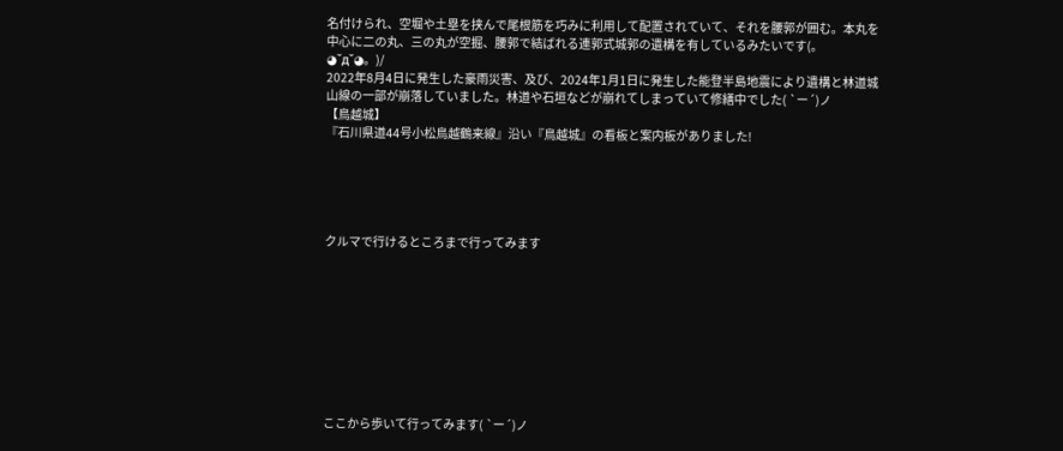名付けられ、空堀や土塁を挟んで尾根筋を巧みに利用して配置されていて、それを腰郭が囲む。本丸を中心に二の丸、三の丸が空掘、腰郭で結ばれる連郭式城郭の遺構を有しているみたいです(。◕ˇдˇ◕。)/
2022年8月4日に発生した豪雨災害、及び、2024年1月1日に発生した能登半島地震により遺構と林道城山線の一部が崩落していました。林道や石垣などが崩れてしまっていて修繕中でした( `ー´)ノ
【鳥越城】
『石川県道44号小松鳥越鶴来線』沿い『鳥越城』の看板と案内板がありました!





クルマで行けるところまで行ってみます









ここから歩いて行ってみます( `ー´)ノ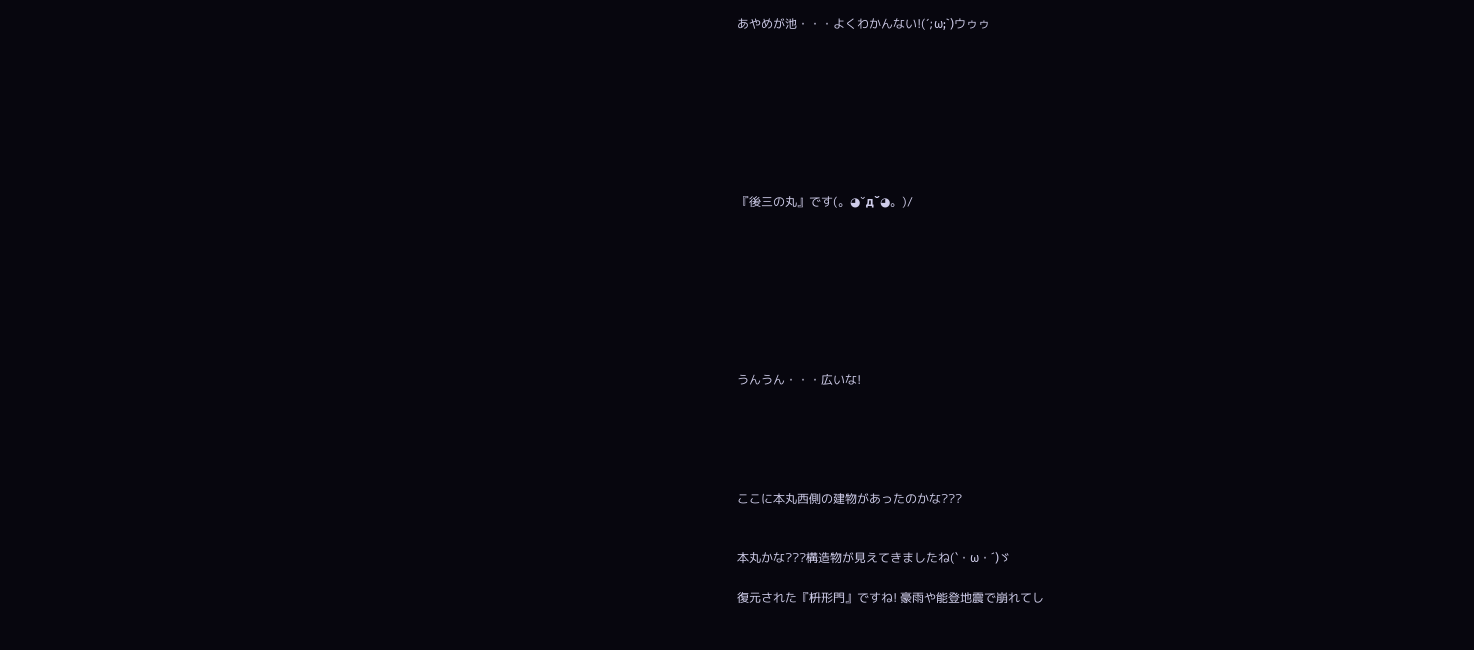あやめが池・・・よくわかんない!(´;ω;`)ウゥゥ








『後三の丸』です(。◕ˇдˇ◕。)/








うんうん・・・広いな!





ここに本丸西側の建物があったのかな???


本丸かな???構造物が見えてきましたね(`・ω・´)ゞ

復元された『枡形門』ですね! 豪雨や能登地震で崩れてし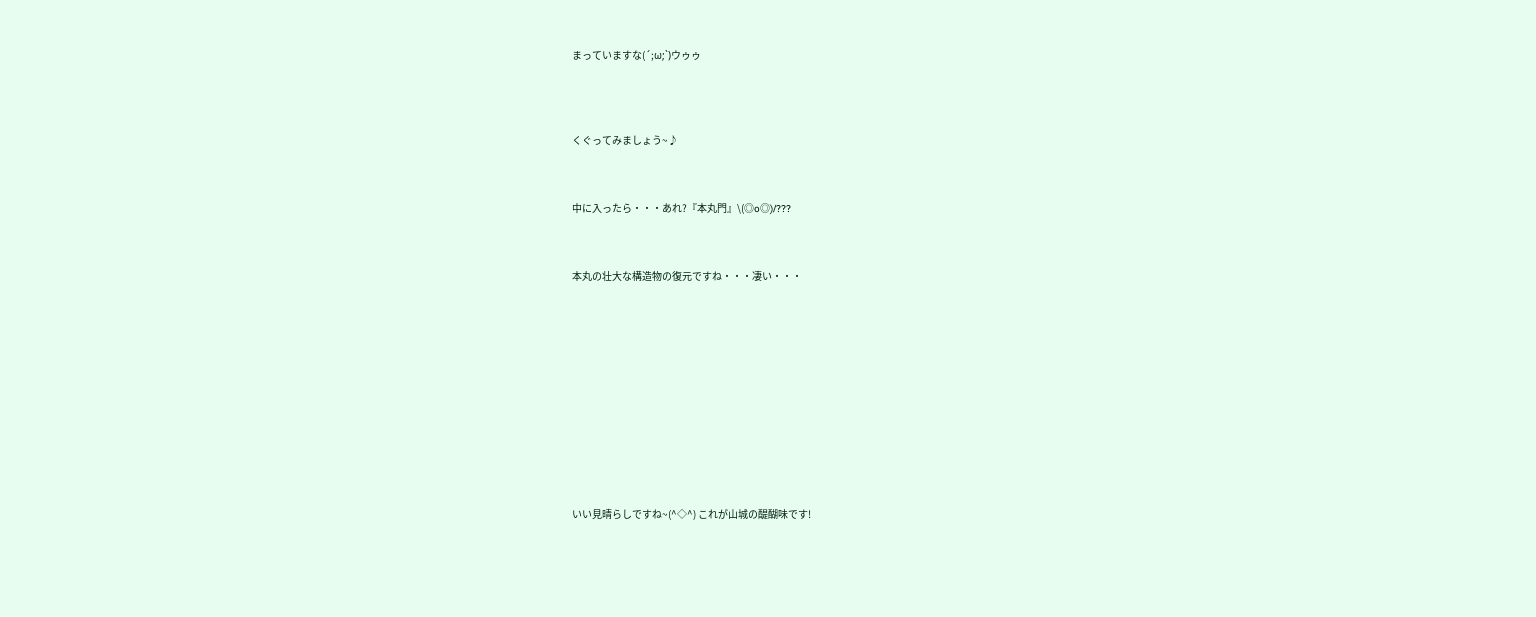まっていますな(´;ω;`)ウゥゥ




くぐってみましょう~♪



中に入ったら・・・あれ?『本丸門』\(◎o◎)/???



本丸の壮大な構造物の復元ですね・・・凄い・・・













いい見晴らしですね~(^◇^) これが山城の醍醐味です!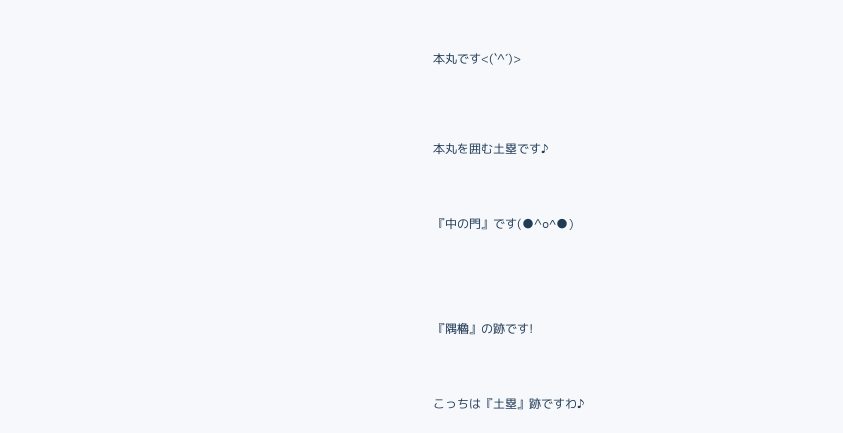本丸です<(`^´)>





本丸を囲む土塁です♪




『中の門』です(●^o^●)






『隅櫓』の跡です!




こっちは『土塁』跡ですわ♪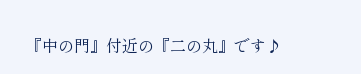『中の門』付近の『二の丸』です♪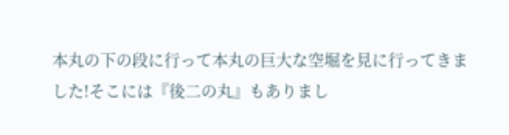本丸の下の段に行って本丸の巨大な空堀を見に行ってきました!そこには『後二の丸』もありまし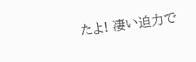たよ! 凄い迫力で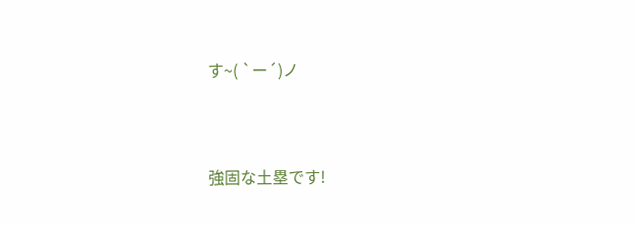す~( `ー´)ノ




強固な土塁です!